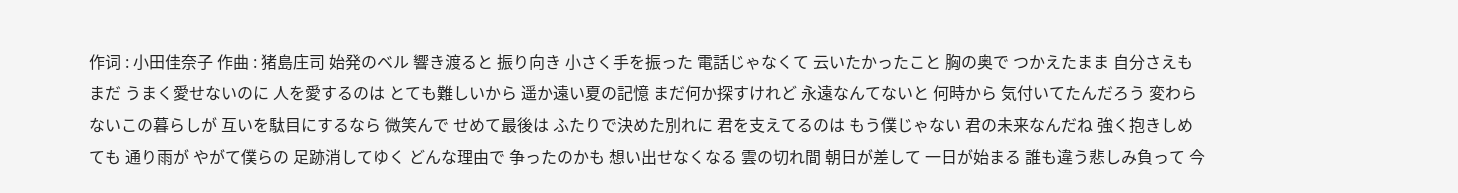作词 : 小田佳奈子 作曲 : 猪島庄司 始発のベル 響き渡ると 振り向き 小さく手を振った 電話じゃなくて 云いたかったこと 胸の奥で つかえたまま 自分さえもまだ うまく愛せないのに 人を愛するのは とても難しいから 遥か遠い夏の記憶 まだ何か探すけれど 永遠なんてないと 何時から 気付いてたんだろう 変わらないこの暮らしが 互いを駄目にするなら 微笑んで せめて最後は ふたりで決めた別れに 君を支えてるのは もう僕じゃない 君の未来なんだね 強く抱きしめても 通り雨が やがて僕らの 足跡消してゆく どんな理由で 争ったのかも 想い出せなくなる 雲の切れ間 朝日が差して 一日が始まる 誰も違う悲しみ負って 今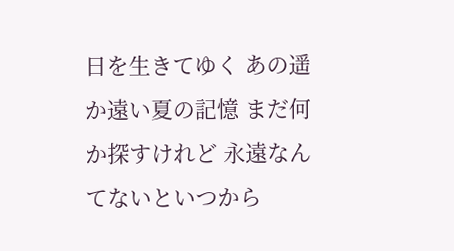日を生きてゆく あの遥か遠い夏の記憶 まだ何か探すけれど 永遠なんてないといつから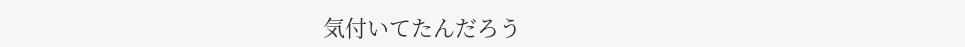気付いてたんだろう